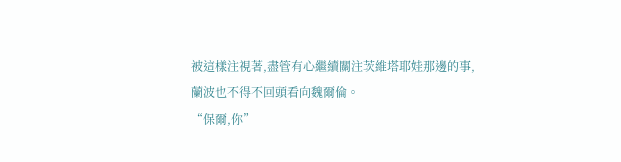被這樣注視著,盡管有心繼續關注茨維塔耶娃那邊的事,蘭波也不得不回頭看向魏爾倫。
“保爾,你”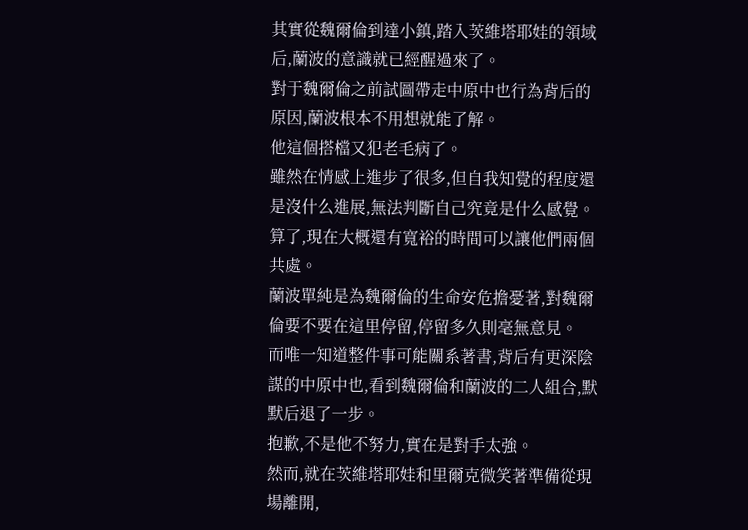其實從魏爾倫到達小鎮,踏入茨維塔耶娃的領域后,蘭波的意識就已經醒過來了。
對于魏爾倫之前試圖帶走中原中也行為背后的原因,蘭波根本不用想就能了解。
他這個搭檔又犯老毛病了。
雖然在情感上進步了很多,但自我知覺的程度還是沒什么進展,無法判斷自己究竟是什么感覺。
算了,現在大概還有寬裕的時間可以讓他們兩個共處。
蘭波單純是為魏爾倫的生命安危擔憂著,對魏爾倫要不要在這里停留,停留多久則毫無意見。
而唯一知道整件事可能關系著書,背后有更深陰謀的中原中也,看到魏爾倫和蘭波的二人組合,默默后退了一步。
抱歉,不是他不努力,實在是對手太強。
然而,就在茨維塔耶娃和里爾克微笑著準備從現場離開,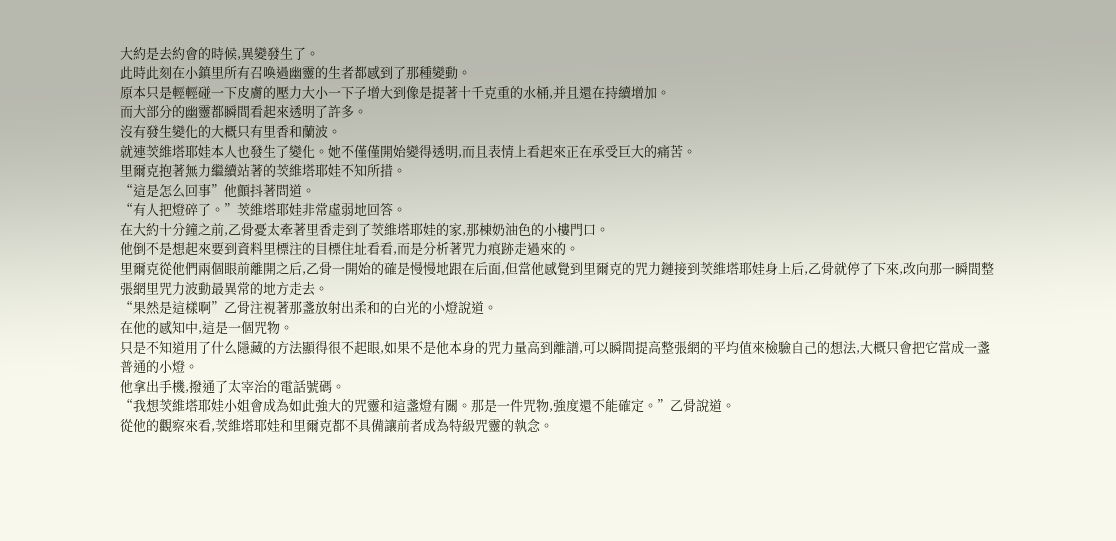大約是去約會的時候,異變發生了。
此時此刻在小鎮里所有召喚過幽靈的生者都感到了那種變動。
原本只是輕輕碰一下皮膚的壓力大小一下子增大到像是提著十千克重的水桶,并且還在持續增加。
而大部分的幽靈都瞬間看起來透明了許多。
沒有發生變化的大概只有里香和蘭波。
就連茨維塔耶娃本人也發生了變化。她不僅僅開始變得透明,而且表情上看起來正在承受巨大的痛苦。
里爾克抱著無力繼續站著的茨維塔耶娃不知所措。
“這是怎么回事”他顫抖著問道。
“有人把燈碎了。”茨維塔耶娃非常虛弱地回答。
在大約十分鐘之前,乙骨憂太牽著里香走到了茨維塔耶娃的家,那棟奶油色的小樓門口。
他倒不是想起來要到資料里標注的目標住址看看,而是分析著咒力痕跡走過來的。
里爾克從他們兩個眼前離開之后,乙骨一開始的確是慢慢地跟在后面,但當他感覺到里爾克的咒力鏈接到茨維塔耶娃身上后,乙骨就停了下來,改向那一瞬間整張網里咒力波動最異常的地方走去。
“果然是這樣啊”乙骨注視著那盞放射出柔和的白光的小燈說道。
在他的感知中,這是一個咒物。
只是不知道用了什么隱藏的方法顯得很不起眼,如果不是他本身的咒力量高到離譜,可以瞬間提高整張網的平均值來檢驗自己的想法,大概只會把它當成一盞普通的小燈。
他拿出手機,撥通了太宰治的電話號碼。
“我想茨維塔耶娃小姐會成為如此強大的咒靈和這盞燈有關。那是一件咒物,強度還不能確定。”乙骨說道。
從他的觀察來看,茨維塔耶娃和里爾克都不具備讓前者成為特級咒靈的執念。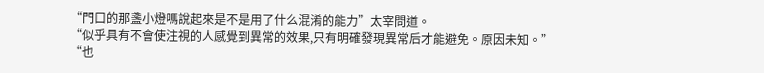“門口的那盞小燈嗎說起來是不是用了什么混淆的能力”太宰問道。
“似乎具有不會使注視的人感覺到異常的效果,只有明確發現異常后才能避免。原因未知。”
“也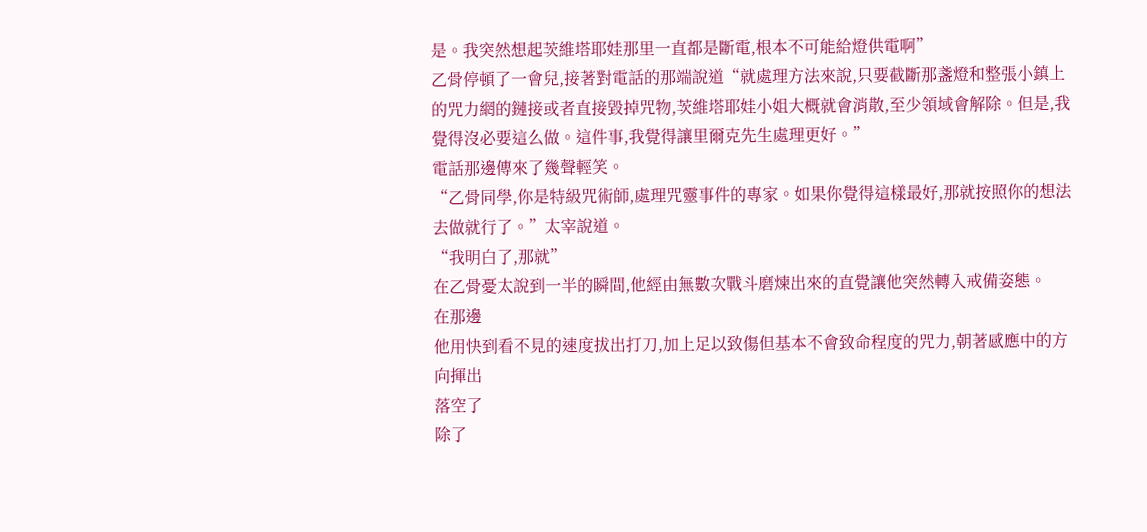是。我突然想起茨維塔耶娃那里一直都是斷電,根本不可能給燈供電啊”
乙骨停頓了一會兒,接著對電話的那端說道“就處理方法來說,只要截斷那盞燈和整張小鎮上的咒力網的鏈接或者直接毀掉咒物,茨維塔耶娃小姐大概就會消散,至少領域會解除。但是,我覺得沒必要這么做。這件事,我覺得讓里爾克先生處理更好。”
電話那邊傳來了幾聲輕笑。
“乙骨同學,你是特級咒術師,處理咒靈事件的專家。如果你覺得這樣最好,那就按照你的想法去做就行了。”太宰說道。
“我明白了,那就”
在乙骨憂太說到一半的瞬間,他經由無數次戰斗磨煉出來的直覺讓他突然轉入戒備姿態。
在那邊
他用快到看不見的速度拔出打刀,加上足以致傷但基本不會致命程度的咒力,朝著感應中的方向揮出
落空了
除了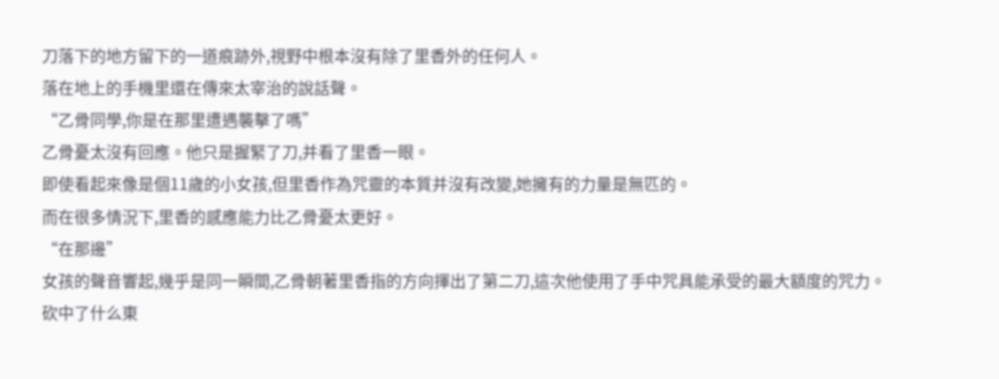刀落下的地方留下的一道痕跡外,視野中根本沒有除了里香外的任何人。
落在地上的手機里還在傳來太宰治的說話聲。
“乙骨同學,你是在那里遭遇襲擊了嗎”
乙骨憂太沒有回應。他只是握緊了刀,并看了里香一眼。
即使看起來像是個11歲的小女孩,但里香作為咒靈的本質并沒有改變,她擁有的力量是無匹的。
而在很多情況下,里香的感應能力比乙骨憂太更好。
“在那邊”
女孩的聲音響起,幾乎是同一瞬間,乙骨朝著里香指的方向揮出了第二刀,這次他使用了手中咒具能承受的最大額度的咒力。
砍中了什么東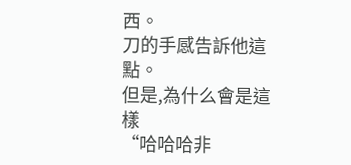西。
刀的手感告訴他這點。
但是,為什么會是這樣
“哈哈哈非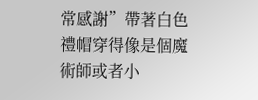常感謝”帶著白色禮帽穿得像是個魔術師或者小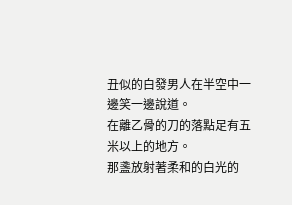丑似的白發男人在半空中一邊笑一邊說道。
在離乙骨的刀的落點足有五米以上的地方。
那盞放射著柔和的白光的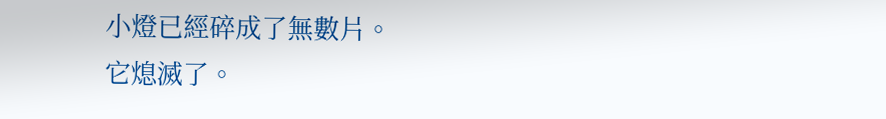小燈已經碎成了無數片。
它熄滅了。